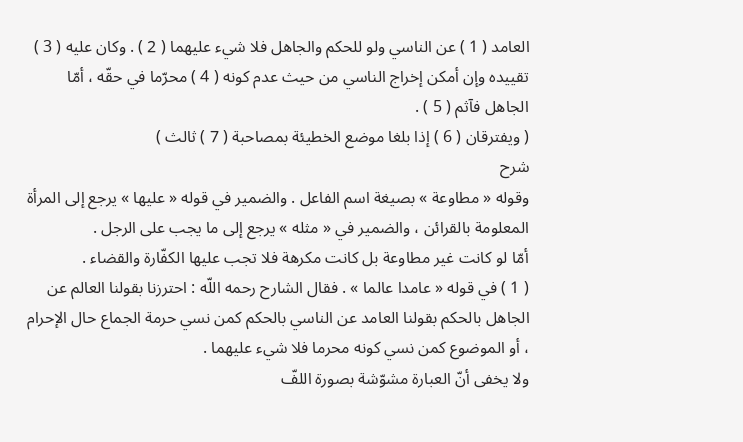العامد ( 1 ) عن الناسي ولو للحكم والجاهل فلا شيء عليهما ( 2 ) . وكان عليه ( 3 ) تقييده وإن أمكن إخراج الناسي من حيث عدم كونه ( 4 ) محرّما في حقّه ، أمّا الجاهل فآثم ( 5 ) .
( ويفترقان ( 6 ) إذا بلغا موضع الخطيئة بمصاحبة ( 7 ) ثالث )
شرح
وقوله « مطاوعة » بصيغة اسم الفاعل . والضمير في قوله « عليها » يرجع إلى المرأة المعلومة بالقرائن ، والضمير في « مثله » يرجع إلى ما يجب على الرجل .
أمّا لو كانت غير مطاوعة بل كانت مكرهة فلا تجب عليها الكفّارة والقضاء .
( 1 ) في قوله « عامدا عالما » . فقال الشارح رحمه اللّه : احترزنا بقولنا العالم عن الجاهل بالحكم بقولنا العامد عن الناسي بالحكم كمن نسي حرمة الجماع حال الإحرام ، أو الموضوع كمن نسي كونه محرما فلا شيء عليهما .
ولا يخفى أنّ العبارة مشوّشة بصورة اللفّ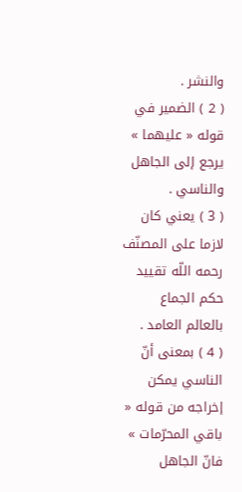والنشر .
( 2 ) الضمير في قوله « عليهما » يرجع إلى الجاهل والناسي .
( 3 ) يعني كان لازما على المصنّف رحمه اللّه تقييد حكم الجماع بالعالم العامد .
( 4 ) بمعنى أنّ الناسي يمكن إخراجه من قوله « باقي المحرّمات » فانّ الجاهل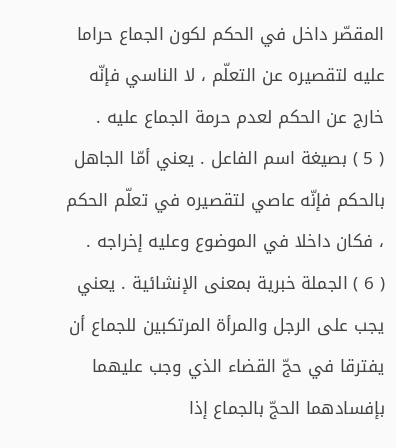المقصّر داخل في الحكم لكون الجماع حراما عليه لتقصيره عن التعلّم ، لا الناسي فإنّه خارج عن الحكم لعدم حرمة الجماع عليه .
( 5 ) بصيغة اسم الفاعل . يعني أمّا الجاهل بالحكم فإنّه عاصي لتقصيره في تعلّم الحكم ، فكان داخلا في الموضوع وعليه إخراجه .
( 6 ) الجملة خبرية بمعنى الإنشائية . يعني يجب على الرجل والمرأة المرتكبين للجماع أن يفترقا في حجّ القضاء الذي وجب عليهما بإفسادهما الحجّ بالجماع إذا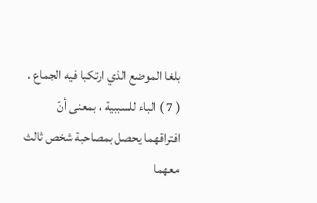بلغا الموضع الذي ارتكبا فيه الجماع .
( 7 ) الباء للسببية ، بمعنى أنّ افتراقهما يحصل بمصاحبة شخص ثالث معهما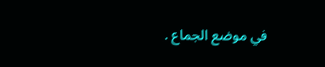في موضع الجماع .